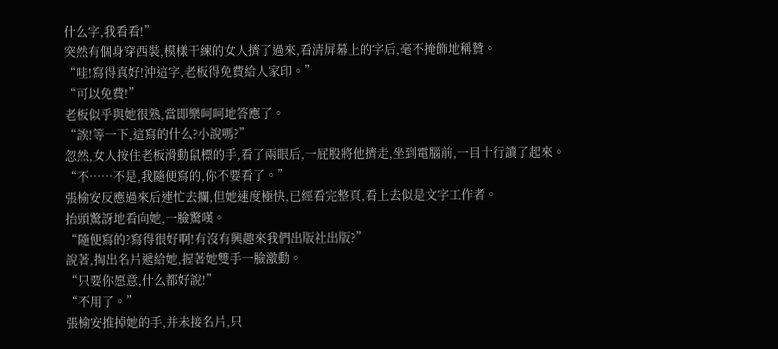什么字,我看看!”
突然有個身穿西裝,模樣干練的女人擠了過來,看清屏幕上的字后,毫不掩飾地稱贊。
“哇!寫得真好!沖這字,老板得免費給人家印。”
“可以免費!”
老板似乎與她很熟,當即樂呵呵地答應了。
“誒!等一下,這寫的什么?小說嗎?”
忽然,女人按住老板滑動鼠標的手,看了兩眼后,一屁股將他擠走,坐到電腦前,一目十行讀了起來。
“不……不是,我隨便寫的,你不要看了。”
張榆安反應過來后連忙去攔,但她速度極快,已經看完整頁,看上去似是文字工作者。
抬頭驚訝地看向她,一臉驚嘆。
“隨便寫的?寫得很好啊!有沒有興趣來我們出版社出版?”
說著,掏出名片遞給她,握著她雙手一臉激動。
“只要你愿意,什么都好說!”
“不用了。”
張榆安推掉她的手,并未接名片,只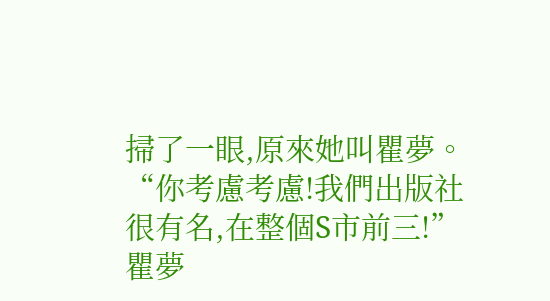掃了一眼,原來她叫瞿夢。
“你考慮考慮!我們出版社很有名,在整個S市前三!”
瞿夢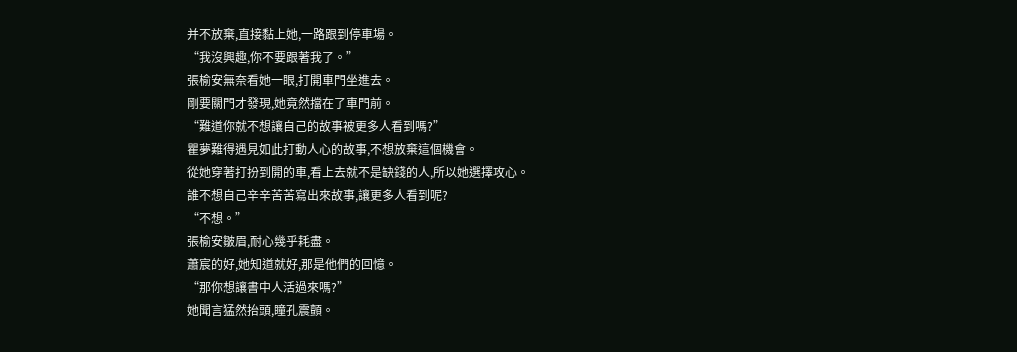并不放棄,直接黏上她,一路跟到停車場。
“我沒興趣,你不要跟著我了。”
張榆安無奈看她一眼,打開車門坐進去。
剛要關門才發現,她竟然擋在了車門前。
“難道你就不想讓自己的故事被更多人看到嗎?”
瞿夢難得遇見如此打動人心的故事,不想放棄這個機會。
從她穿著打扮到開的車,看上去就不是缺錢的人,所以她選擇攻心。
誰不想自己辛辛苦苦寫出來故事,讓更多人看到呢?
“不想。”
張榆安皺眉,耐心幾乎耗盡。
蕭宸的好,她知道就好,那是他們的回憶。
“那你想讓書中人活過來嗎?”
她聞言猛然抬頭,瞳孔震顫。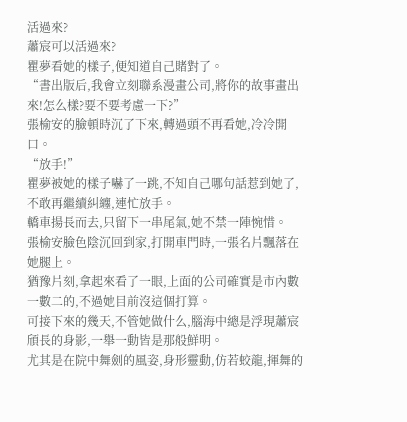活過來?
蕭宸可以活過來?
瞿夢看她的樣子,便知道自己賭對了。
“書出版后,我會立刻聯系漫畫公司,將你的故事畫出來!怎么樣?要不要考慮一下?”
張榆安的臉頓時沉了下來,轉過頭不再看她,冷冷開口。
“放手!”
瞿夢被她的樣子嚇了一跳,不知自己哪句話惹到她了,不敢再繼續糾纏,連忙放手。
轎車揚長而去,只留下一串尾氣,她不禁一陣惋惜。
張榆安臉色陰沉回到家,打開車門時,一張名片飄落在她腿上。
猶豫片刻,拿起來看了一眼,上面的公司確實是市內數一數二的,不過她目前沒這個打算。
可接下來的幾天,不管她做什么,腦海中總是浮現蕭宸頎長的身影,一舉一動皆是那般鮮明。
尤其是在院中舞劍的風姿,身形靈動,仿若蛟龍,揮舞的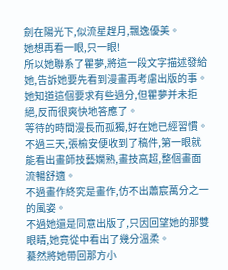劍在陽光下,似流星趕月,飄逸優美。
她想再看一眼,只一眼!
所以她聯系了瞿夢,將這一段文字描述發給她,告訴她要先看到漫畫再考慮出版的事。
她知道這個要求有些過分,但瞿夢并未拒絕,反而很爽快地答應了。
等待的時間漫長而孤獨,好在她已經習慣。
不過三天,張榆安便收到了稿件,第一眼就能看出畫師技藝嫻熟,畫技高超,整個畫面流暢舒適。
不過畫作終究是畫作,仿不出蕭宸萬分之一的風姿。
不過她還是同意出版了,只因回望她的那雙眼睛,她竟從中看出了幾分溫柔。
驀然將她帶回那方小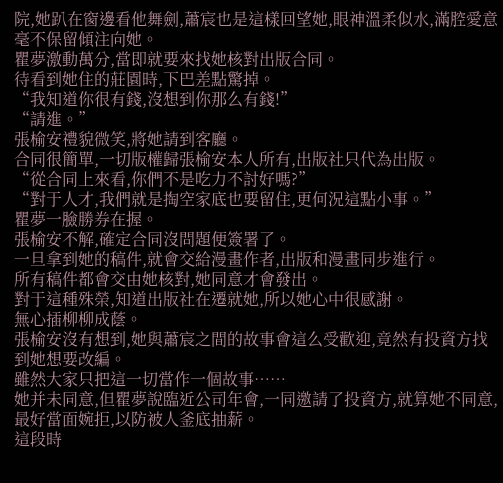院,她趴在窗邊看他舞劍,蕭宸也是這樣回望她,眼神溫柔似水,滿腔愛意毫不保留傾注向她。
瞿夢激動萬分,當即就要來找她核對出版合同。
待看到她住的莊園時,下巴差點驚掉。
“我知道你很有錢,沒想到你那么有錢!”
“請進。”
張榆安禮貌微笑,將她請到客廳。
合同很簡單,一切版權歸張榆安本人所有,出版社只代為出版。
“從合同上來看,你們不是吃力不討好嗎?”
“對于人才,我們就是掏空家底也要留住,更何況這點小事。”
瞿夢一臉勝券在握。
張榆安不解,確定合同沒問題便簽署了。
一旦拿到她的稿件,就會交給漫畫作者,出版和漫畫同步進行。
所有稿件都會交由她核對,她同意才會發出。
對于這種殊榮,知道出版社在遷就她,所以她心中很感謝。
無心插柳柳成蔭。
張榆安沒有想到,她與蕭宸之間的故事會這么受歡迎,竟然有投資方找到她想要改編。
雖然大家只把這一切當作一個故事……
她并未同意,但瞿夢說臨近公司年會,一同邀請了投資方,就算她不同意,最好當面婉拒,以防被人釜底抽薪。
這段時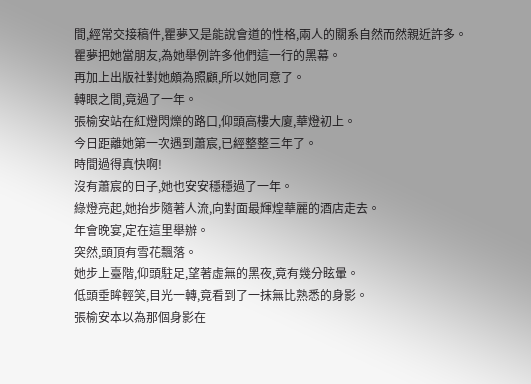間,經常交接稿件,瞿夢又是能說會道的性格,兩人的關系自然而然親近許多。
瞿夢把她當朋友,為她舉例許多他們這一行的黑幕。
再加上出版社對她頗為照顧,所以她同意了。
轉眼之間,竟過了一年。
張榆安站在紅燈閃爍的路口,仰頭高樓大廈,華燈初上。
今日距離她第一次遇到蕭宸,已經整整三年了。
時間過得真快啊!
沒有蕭宸的日子,她也安安穩穩過了一年。
綠燈亮起,她抬步隨著人流,向對面最輝煌華麗的酒店走去。
年會晚宴,定在這里舉辦。
突然,頭頂有雪花飄落。
她步上臺階,仰頭駐足,望著虛無的黑夜,竟有幾分眩暈。
低頭垂眸輕笑,目光一轉,竟看到了一抹無比熟悉的身影。
張榆安本以為那個身影在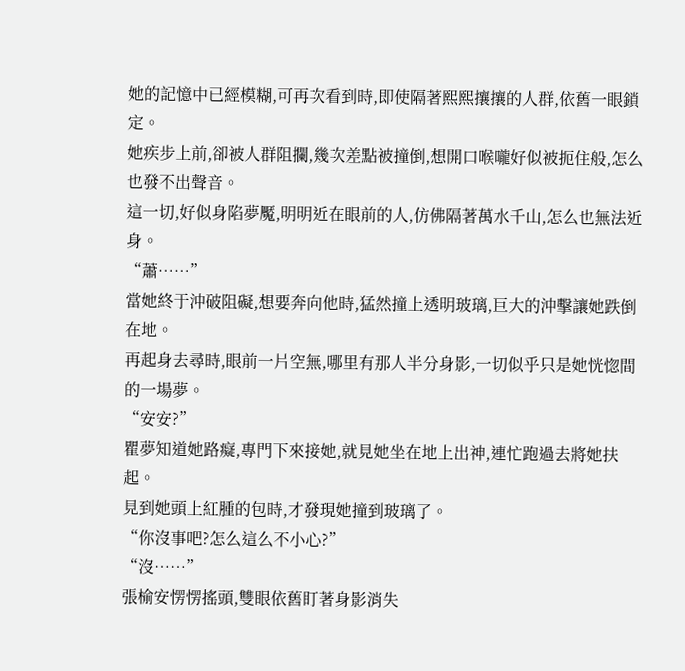她的記憶中已經模糊,可再次看到時,即使隔著熙熙攘攘的人群,依舊一眼鎖定。
她疾步上前,卻被人群阻攔,幾次差點被撞倒,想開口喉嚨好似被扼住般,怎么也發不出聲音。
這一切,好似身陷夢魘,明明近在眼前的人,仿佛隔著萬水千山,怎么也無法近身。
“蕭……”
當她終于沖破阻礙,想要奔向他時,猛然撞上透明玻璃,巨大的沖擊讓她跌倒在地。
再起身去尋時,眼前一片空無,哪里有那人半分身影,一切似乎只是她恍惚間的一場夢。
“安安?”
瞿夢知道她路癡,專門下來接她,就見她坐在地上出神,連忙跑過去將她扶起。
見到她頭上紅腫的包時,才發現她撞到玻璃了。
“你沒事吧?怎么這么不小心?”
“沒……”
張榆安愣愣搖頭,雙眼依舊盯著身影消失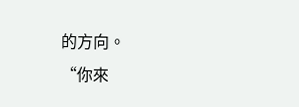的方向。
“你來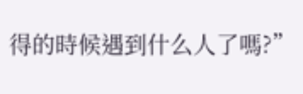得的時候遇到什么人了嗎?”